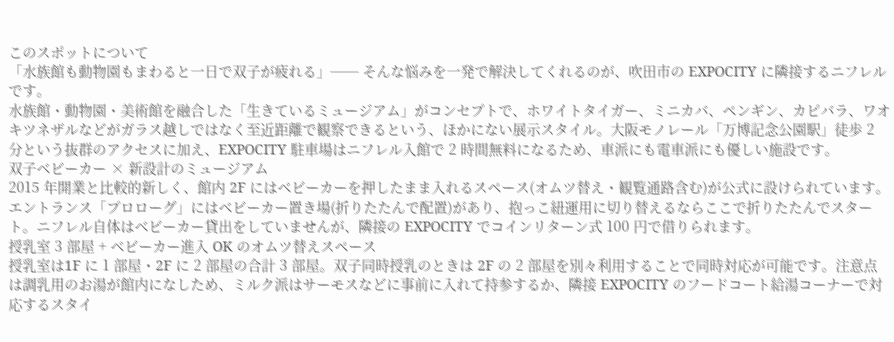このスポットについて
「水族館も動物園もまわると一日で双子が疲れる」── そんな悩みを一発で解決してくれるのが、吹田市の EXPOCITY に隣接するニフレルです。
水族館・動物園・美術館を融合した「生きているミュージアム」がコンセプトで、ホワイトタイガー、ミニカバ、ペンギン、カピバラ、ワオキツネザルなどがガラス越しではなく至近距離で観察できるという、ほかにない展示スタイル。大阪モノレール「万博記念公園駅」徒歩 2 分という抜群のアクセスに加え、EXPOCITY 駐車場はニフレル入館で 2 時間無料になるため、車派にも電車派にも優しい施設です。
双子ベビーカー × 新設計のミュージアム
2015 年開業と比較的新しく、館内 2F にはベビーカーを押したまま入れるスペース(オムツ替え・観覧通路含む)が公式に設けられています。エントランス「プロローグ」にはベビーカー置き場(折りたたんで配置)があり、抱っこ紐運用に切り替えるならここで折りたたんでスタート。ニフレル自体はベビーカー貸出をしていませんが、隣接の EXPOCITY でコインリターン式 100 円で借りられます。
授乳室 3 部屋 + ベビーカー進入 OK のオムツ替えスペース
授乳室は1F に 1 部屋・2F に 2 部屋の合計 3 部屋。双子同時授乳のときは 2F の 2 部屋を別々利用することで同時対応が可能です。注意点は調乳用のお湯が館内になしため、ミルク派はサーモスなどに事前に入れて持参するか、隣接 EXPOCITY のフードコート給湯コーナーで対応するスタイ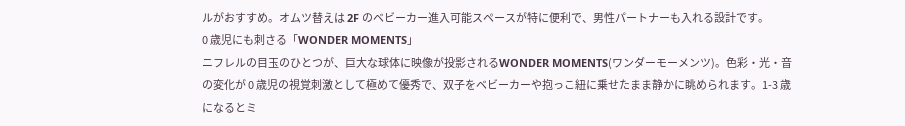ルがおすすめ。オムツ替えは 2F のベビーカー進入可能スペースが特に便利で、男性パートナーも入れる設計です。
0 歳児にも刺さる「WONDER MOMENTS」
ニフレルの目玉のひとつが、巨大な球体に映像が投影されるWONDER MOMENTS(ワンダーモーメンツ)。色彩・光・音の変化が 0 歳児の視覚刺激として極めて優秀で、双子をベビーカーや抱っこ紐に乗せたまま静かに眺められます。1-3 歳になるとミ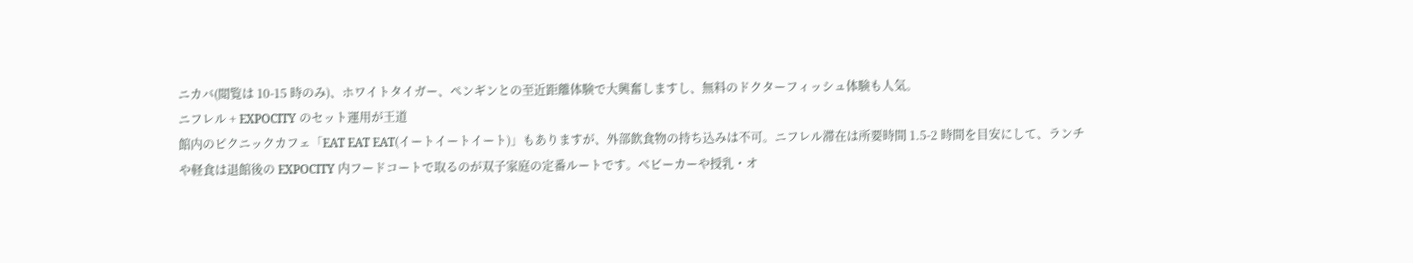ニカバ(閲覧は 10-15 時のみ)、ホワイトタイガー、ペンギンとの至近距離体験で大興奮しますし、無料のドクターフィッシュ体験も人気。
ニフレル + EXPOCITY のセット運用が王道
館内のピクニックカフェ「EAT EAT EAT(イートイートイート)」もありますが、外部飲食物の持ち込みは不可。ニフレル滞在は所要時間 1.5-2 時間を目安にして、ランチや軽食は退館後の EXPOCITY 内フードコートで取るのが双子家庭の定番ルートです。ベビーカーや授乳・オ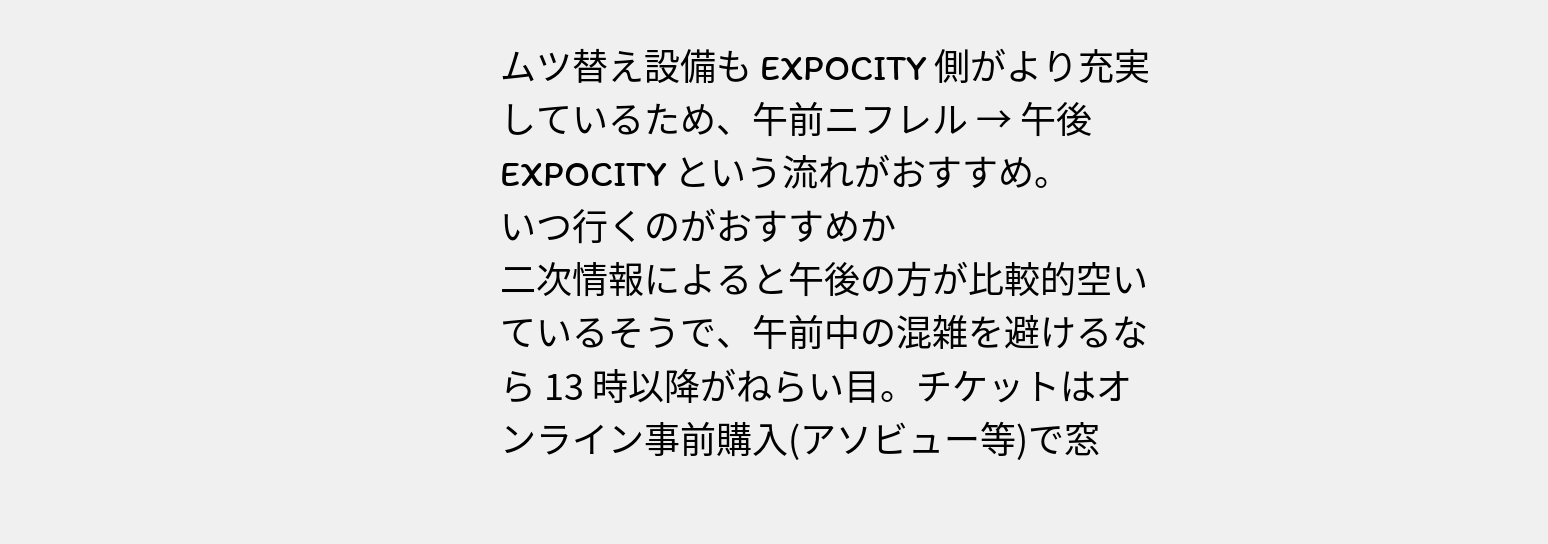ムツ替え設備も EXPOCITY 側がより充実しているため、午前ニフレル → 午後 EXPOCITY という流れがおすすめ。
いつ行くのがおすすめか
二次情報によると午後の方が比較的空いているそうで、午前中の混雑を避けるなら 13 時以降がねらい目。チケットはオンライン事前購入(アソビュー等)で窓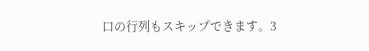口の行列もスキップできます。3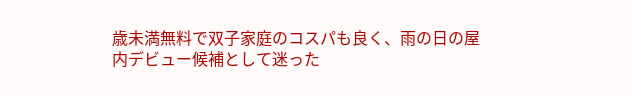歳未満無料で双子家庭のコスパも良く、雨の日の屋内デビュー候補として迷った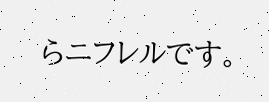らニフレルです。